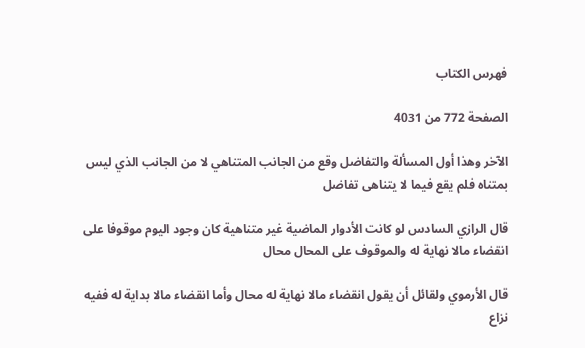فهرس الكتاب

الصفحة 772 من 4031

الآخر وهذا أول المسألة والتفاضل وقع من الجانب المتناهي لا من الجانب الذي ليس بمتناه فلم يقع فيما لا يتناهى تفاضل

قال الرازي السادس لو كانت الأدوار الماضية غير متناهية كان وجود اليوم موقوفا على انقضاء مالا نهاية له والموقوف على المحال محال

قال الأرموي ولقائل أن يقول انقضاء مالا نهاية له محال وأما انقضاء مالا بداية له ففيه نزاع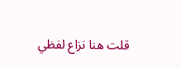قلت هنا نزاع لفظي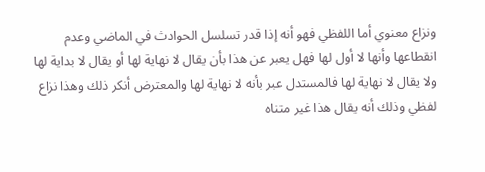ونزاع معنوي أما اللفظي فهو أنه إذا قدر تسلسل الحوادث في الماضي وعدم انقطاعها وأنها لا أول لها فهل يعبر عن هذا بأن يقال لا نهاية لها أو يقال لا بداية لها ولا يقال لا نهاية لها فالمستدل عبر بأنه لا نهاية لها والمعترض أنكر ذلك وهذا نزاع لفظي وذلك أنه يقال هذا غير متناه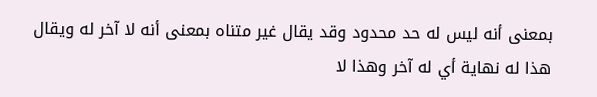بمعنى أنه ليس له حد محدود وقد يقال غير متناه بمعنى أنه لا آخر له ويقال هذا له نهاية أي له آخر وهذا لا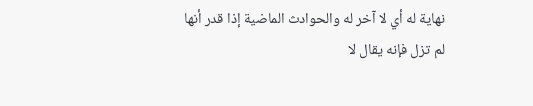نهاية له أي لا آخر له والحوادث الماضية إذا قدر أنها لم تزل فإنه يقال لا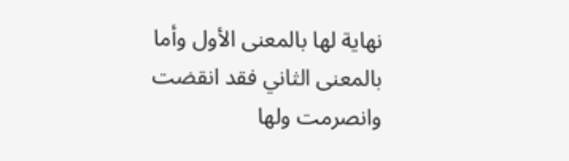نهاية لها بالمعنى الأول وأما بالمعنى الثاني فقد انقضت وانصرمت ولها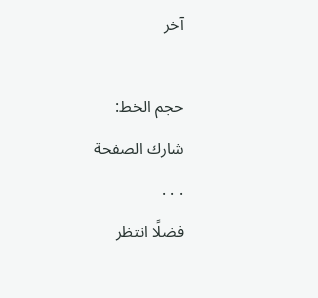آخر

حجم الخط:
شارك الصفحة
. . .
فضلًا انتظر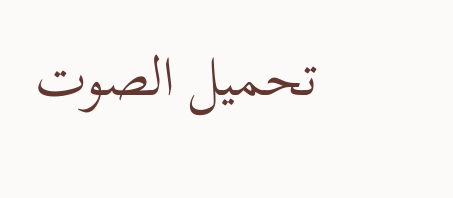تحميل الصوت